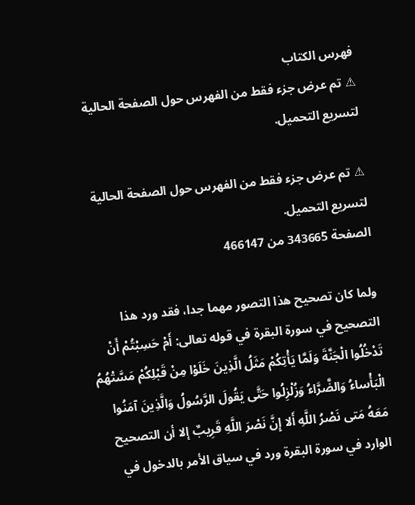فهرس الكتاب
⚠ تم عرض جزء فقط من الفهرس حول الصفحة الحالية لتسريع التحميل.

⚠ تم عرض جزء فقط من الفهرس حول الصفحة الحالية لتسريع التحميل.
الصفحة 343665 من 466147

ولما كان تصحيح هذا التصور مهما جدا، فقد ورد هذا التصحيح في سورة البقرة في قوله تعالى: أَمْ حَسِبْتُمْ أَنْ تَدْخُلُوا الْجَنَّةَ وَلَمَّا يَأْتِكُمْ مَثَلُ الَّذِينَ خَلَوْا مِنْ قَبْلِكُمْ مَسَّتْهُمُ الْبَأْساءُ وَالضَّرَّاءُ وَزُلْزِلُوا حَتَّى يَقُولَ الرَّسُولُ وَالَّذِينَ آمَنُوا مَعَهُ مَتى نَصْرُ اللَّهِ أَلا إِنَّ نَصْرَ اللَّهِ قَرِيبٌ إلا أن التصحيح الوارد في سورة البقرة ورد في سياق الأمر بالدخول في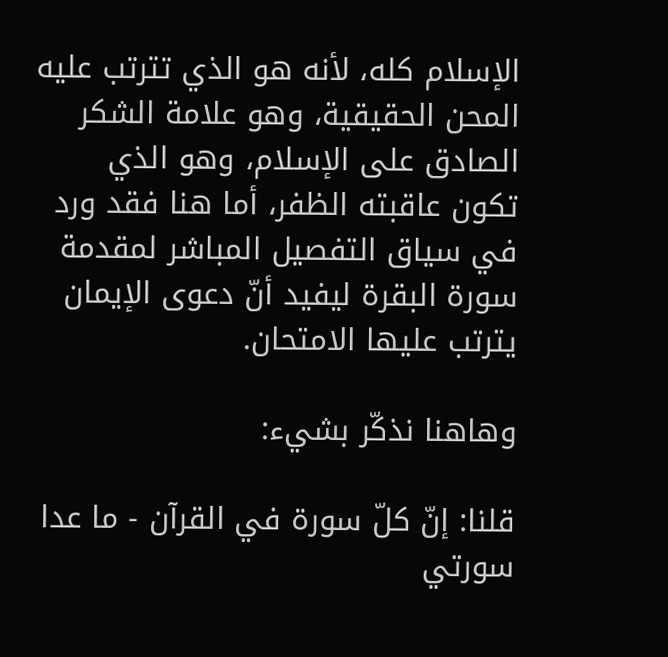الإسلام كله، لأنه هو الذي تترتب عليه المحن الحقيقية، وهو علامة الشكر الصادق على الإسلام، وهو الذي تكون عاقبته الظفر، أما هنا فقد ورد في سياق التفصيل المباشر لمقدمة سورة البقرة ليفيد أنّ دعوى الإيمان يترتب عليها الامتحان.

وهاهنا نذكّر بشيء:

قلنا: إنّ كلّ سورة في القرآن - ما عدا سورتي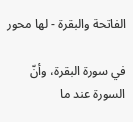الفاتحة والبقرة - لها محور

في سورة البقرة، وأنّ السورة عند ما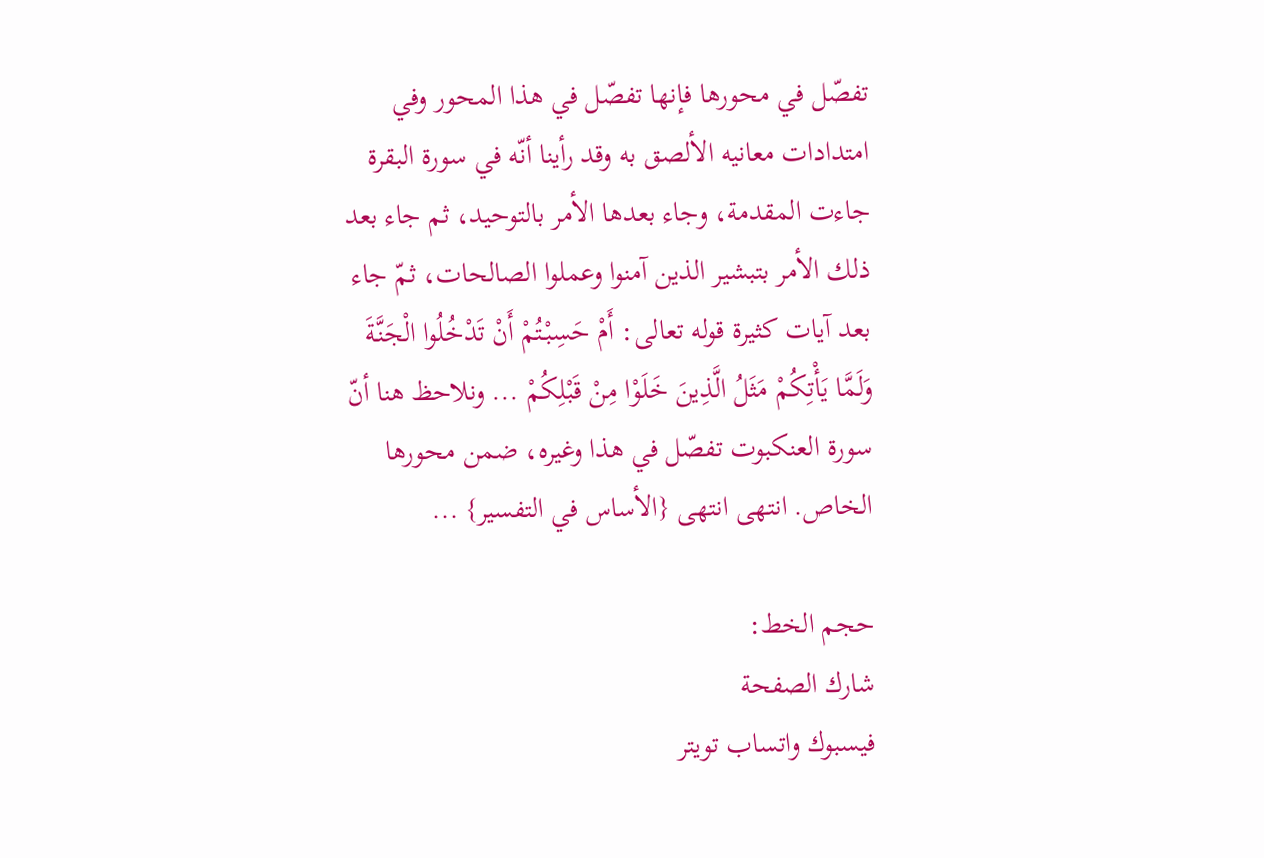تفصّل في محورها فإنها تفصّل في هذا المحور وفي امتدادات معانيه الألصق به وقد رأينا أنّه في سورة البقرة جاءت المقدمة، وجاء بعدها الأمر بالتوحيد، ثم جاء بعد ذلك الأمر بتبشير الذين آمنوا وعملوا الصالحات، ثمّ جاء بعد آيات كثيرة قوله تعالى: أَمْ حَسِبْتُمْ أَنْ تَدْخُلُوا الْجَنَّةَ وَلَمَّا يَأْتِكُمْ مَثَلُ الَّذِينَ خَلَوْا مِنْ قَبْلِكُمْ ... ونلاحظ هنا أنّ سورة العنكبوت تفصّل في هذا وغيره، ضمن محورها الخاص. انتهى انتهى {الأساس في التفسير} ...

حجم الخط:
شارك الصفحة
فيسبوك واتساب تويتر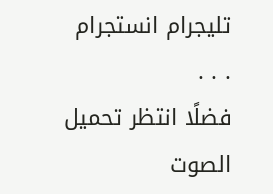تليجرام انستجرام
. . .
فضلًا انتظر تحميل الصوت